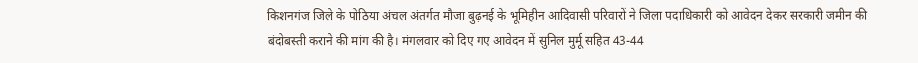किशनगंज जिले के पोठिया अंचल अंतर्गत मौजा बुढ़नई के भूमिहीन आदिवासी परिवारों ने जिला पदाधिकारी को आवेदन देकर सरकारी जमीन की बंदोबस्ती कराने की मांग की है। मंगलवार को दिए गए आवेदन में सुनिल मुर्मू सहित 43-44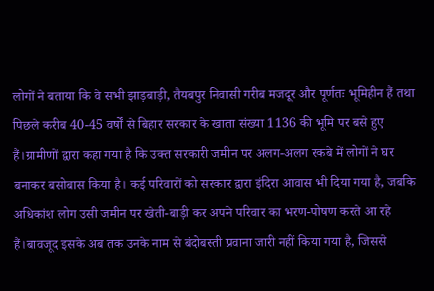लोगों ने बताया कि वे सभी झाड़बाड़ी, तैयबपुर निवासी गरीब मजदूर और पूर्णतः भूमिहीन हैं तथा पिछले करीब 40-45 वर्षों से बिहार सरकार के खाता संख्या 1136 की भूमि पर बसे हुए हैं।ग्रामीणों द्वारा कहा गया है कि उक्त सरकारी जमीन पर अलग-अलग रकबे में लोगों ने घर बनाकर बसोबास किया है। कई परिवारों को सरकार द्वारा इंदिरा आवास भी दिया गया है, जबकि अधिकांश लोग उसी जमीन पर खेती-बाड़ी कर अपने परिवार का भरण-पोषण करते आ रहे हैं।बावजूद इसके अब तक उनके नाम से बंदोबस्ती प्रवाना जारी नहीं किया गया है, जिससे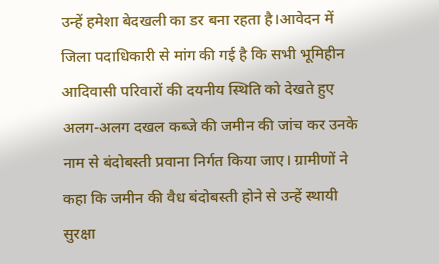उन्हें हमेशा बेदखली का डर बना रहता है।आवेदन में जिला पदाधिकारी से मांग की गई है कि सभी भूमिहीन आदिवासी परिवारों की दयनीय स्थिति को देखते हुए अलग-अलग दखल कब्जे की जमीन की जांच कर उनके नाम से बंदोबस्ती प्रवाना निर्गत किया जाए। ग्रामीणों ने कहा कि जमीन की वैध बंदोबस्ती होने से उन्हें स्थायी सुरक्षा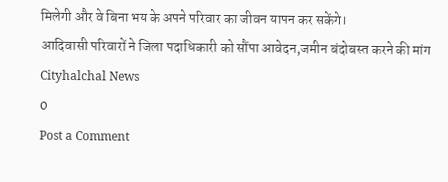मिलेगी और वे बिना भय के अपने परिवार का जीवन यापन कर सकेंगे।
आदिवासी परिवारों ने जिला पदाधिकारी को सौंपा आवेदन,जमीन बंदोबस्त करने की मांग
Cityhalchal News
0
Post a Comment